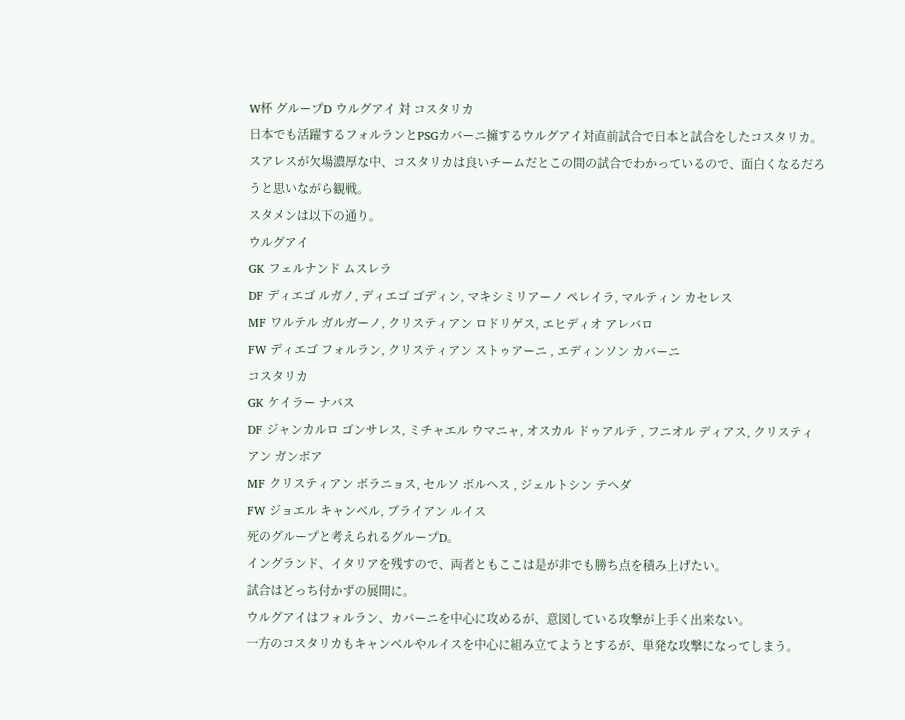W杯 グループD ウルグアイ 対 コスタリカ
日本でも活躍するフォルランとPSGカバーニ擁するウルグアイ対直前試合で日本と試合をしたコスタリカ。
スアレスが欠場濃厚な中、コスタリカは良いチームだとこの間の試合でわかっているので、面白くなるだろうと思いながら観戦。
スタメンは以下の通り。
ウルグアイ
GK フェルナンド ムスレラ
DF ディエゴ ルガノ, ディエゴ ゴディン, マキシミリアーノ ペレイラ, マルティン カセレス
MF ワルテル ガルガーノ, クリスティアン ロドリゲス, エヒディオ アレバロ
FW ディエゴ フォルラン, クリスティアン ストゥアーニ , エディンソン カバーニ
コスタリカ
GK ケイラー ナバス
DF ジャンカルロ ゴンサレス, ミチャエル ウマニャ, オスカル ドゥアルテ , フニオル ディアス, クリスティアン ガンボア
MF クリスティアン ボラニョス, セルソ ボルヘス , ジェルトシン テヘダ
FW ジョエル キャンベル, ブライアン ルイス
死のグループと考えられるグループD。
イングランド、イタリアを残すので、両者ともここは是が非でも勝ち点を積み上げたい。
試合はどっち付かずの展開に。
ウルグアイはフォルラン、カバーニを中心に攻めるが、意図している攻撃が上手く出来ない。
一方のコスタリカもキャンベルやルイスを中心に組み立てようとするが、単発な攻撃になってしまう。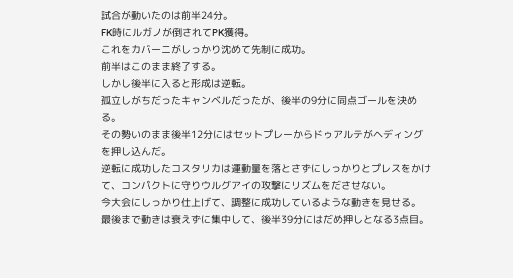試合が動いたのは前半24分。
FK時にルガノが倒されてPK獲得。
これをカバーニがしっかり沈めて先制に成功。
前半はこのまま終了する。
しかし後半に入ると形成は逆転。
孤立しがちだったキャンベルだったが、後半の9分に同点ゴールを決める。
その勢いのまま後半12分にはセットプレーからドゥアルテがヘディングを押し込んだ。
逆転に成功したコスタリカは運動量を落とさずにしっかりとプレスをかけて、コンパクトに守りウルグアイの攻撃にリズムをださせない。
今大会にしっかり仕上げて、調整に成功しているような動きを見せる。
最後まで動きは衰えずに集中して、後半39分にはだめ押しとなる3点目。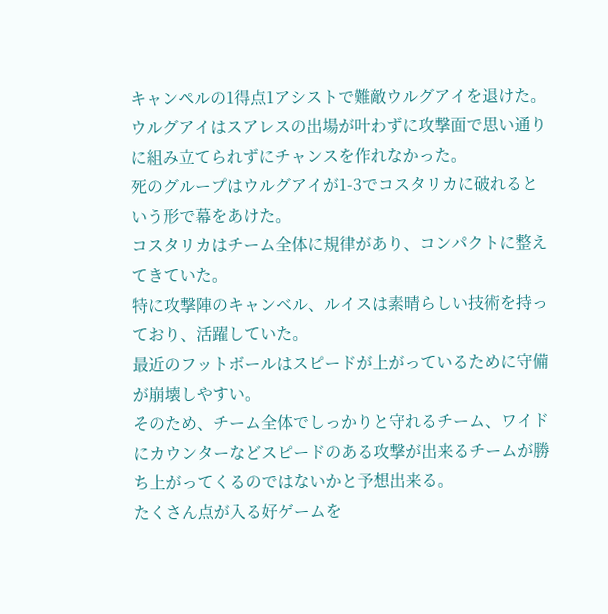キャンペルの1得点1アシストで難敵ウルグアイを退けた。
ウルグアイはスアレスの出場が叶わずに攻撃面で思い通りに組み立てられずにチャンスを作れなかった。
死のグループはウルグアイが1-3でコスタリカに破れるという形で幕をあけた。
コスタリカはチーム全体に規律があり、コンパクトに整えてきていた。
特に攻撃陣のキャンベル、ルイスは素晴らしい技術を持っており、活躍していた。
最近のフットボールはスピードが上がっているために守備が崩壊しやすい。
そのため、チーム全体でしっかりと守れるチーム、ワイドにカウンターなどスピードのある攻撃が出来るチームが勝ち上がってくるのではないかと予想出来る。
たくさん点が入る好ゲームを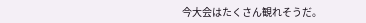今大会はたくさん観れそうだ。